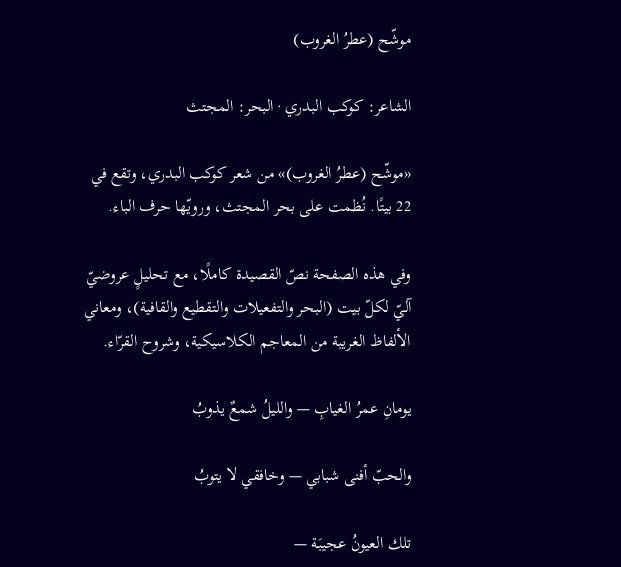موشّح (عطرُ الغروب)

الشاعر: كوكب البدري · البحر: المجتث

«موشّح (عطرُ الغروب)» من شعر كوكب البدري، وتقع في 22 بيتًا. نُظمت على بحر المجتث، ورويّها حرف الباء.

وفي هذه الصفحة نصّ القصيدة كاملًا، مع تحليلٍ عروضيّ آليّ لكلّ بيت (البحر والتفعيلات والتقطيع والقافية)، ومعاني الألفاظ الغريبة من المعاجم الكلاسيكية، وشروح القرّاء.

يومانِ عمرُ الغيابِ — والليلُ شمعٌ يذوبُ

والحبّ أفنى شبابي — وخافقي لا يتوبُ

تلك العيونُ عجيبَة —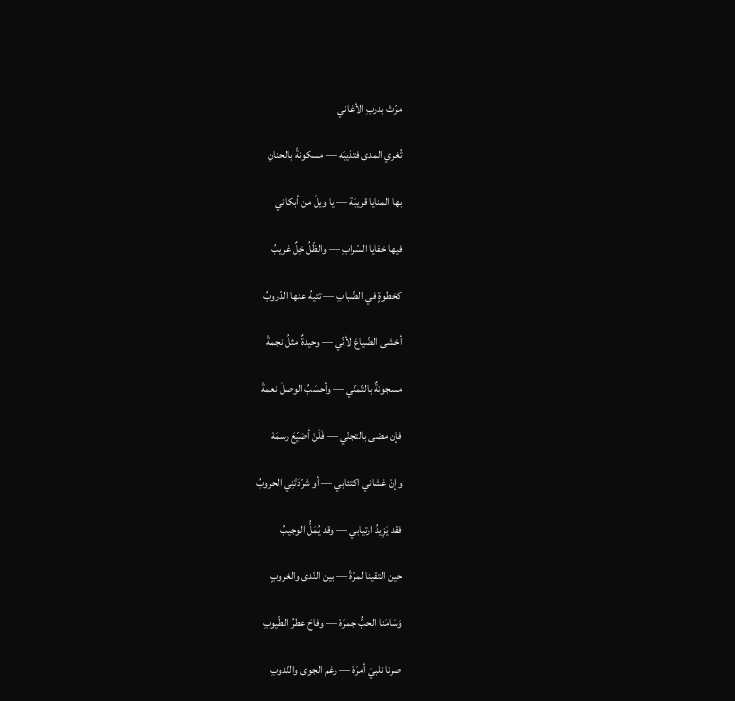مرّتْ بدربِ الأغاني

تُغري المدى فتذيبَه — مسكونةً بالحنانِ

بها المنايا قريبَة — يا ويلَ من أبكاني

فيها خفايا السّرابِ — والظّلُ خِلٌ غريبُ

كخطوةٍ في الضّبابِ — تتيهُ عنها الدّروبُ

أخشى الضّياعَ لأنّي — وحيدةٌ مثلُ نجمةْ

مسجونةٌ بالتّمنّي — وأحسَبُ الوصلَ نعمةْ

فإن مضى بالتجنّي — فَلَنْ أضيّعَ رسمَهْ

وإنْ غشاني اكتئابي — أو شرّدَتْنِي الحروبُ

فقد يَزِيدُ ارتيابي — وقد يُمَلُّ الوجيبُ

حين التقينا لمرّةْ — بين النّدى والغروبٍ

وَسَامَنا الحبُّ جمرَهْ — وفاحَ عطرُ الطّيوبِ

صرنا نلبيَ أمرَهْ — رغم الجوى والنّدوبِ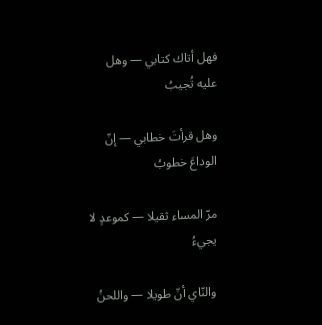فهل أتاك كتابي — وهل عليه تُجيبُ

وهل قرأتَ خطابي — إنّ الوداعَ خطوبُ

مرّ المساء ثقيلا — كموعدٍ لا يجيءُ

والنّاي أنّ طويلا — واللحنُ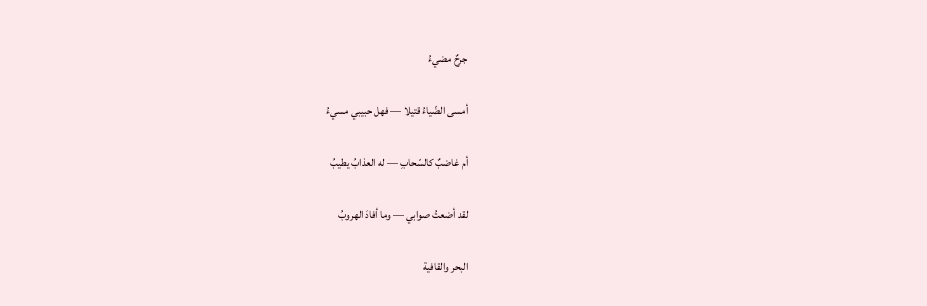جرحٌ مضيءُ

أمسى الضّياءُ قتيلا — فهل حبيبي مسيءُ

أم غاضبٌ كالسّحابِ — له العذابُ يطيبُ

لقد أضعتُ صوابي — وما أفادَ الهروبُ

البحر والقافية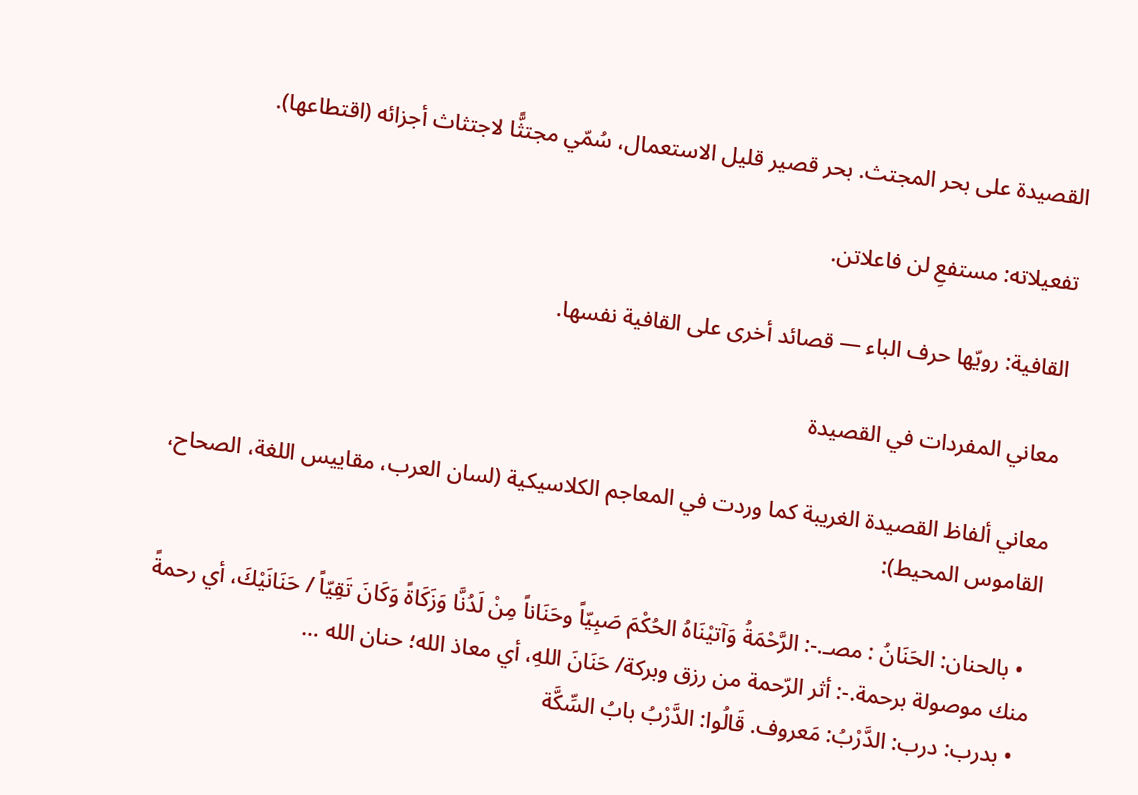القصيدة على بحر المجتث. بحر قصير قليل الاستعمال، سُمّي مجتثًّا لاجتثاث أجزائه (اقتطاعها).

تفعيلاته: مستفعِ لن فاعلاتن.

القافية: رويّها حرف الباء — قصائد أخرى على القافية نفسها.

معاني المفردات في القصيدة

معاني ألفاظ القصيدة الغريبة كما وردت في المعاجم الكلاسيكية (لسان العرب، مقاييس اللغة، الصحاح، القاموس المحيط):

  • بالحنان: الحَنَانُ : مصـ.-: الرَّحْمَةُ وَآتيْنَاهُ الحُكْمَ صَبِيّاً وحَنَاناً مِنْ لَدُنَّا وَزَكَاةً وَكَانَ تَقِيّاً / حَنَانَيْكَ، أي رحمةً منك موصولة برحمة.-: أثر الرّحمة من رزق وبركة/ حَنَانَ اللهِ، أي معاذ الله؛ حنان الله …
  • بدرب: درب: الدَّرْبُ: مَعروف. قَالُوا: الدَّرْبُ بابُ السِّكَّة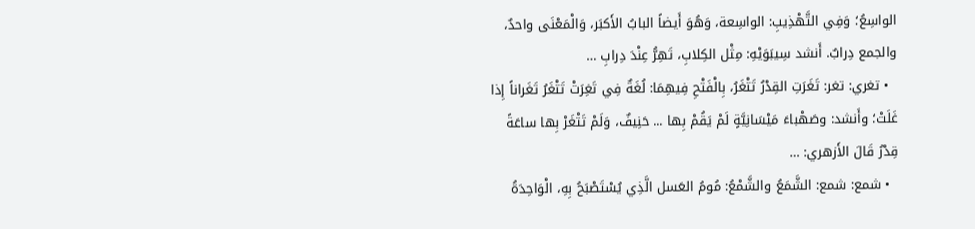الواسِعُ؛ وَفِي التَّهْذِيبِ: الواسِعة، وَهُوَ أَيضاً البابُ الأَكبَر، وَالْمَعْنَى واحدٌ، والجمع دِرابٌ. أَنشد سِيبَوَيْهِ: مِثْل الكِلابِ، تَهِرُّ عِنْدَ دِرابِ …
  • تغري: تغر: تَغَرَتِ القِدْرُ تَتْغَرُ، بِالْفَتْحِ فِيهِمَا: لُغَةٌ فِي تَغِرَتْ تَتْغَرُ تَغَراناً إِذا غَلَتْ؛ وأَنشد: وصَهْباءَ مَيْسَانِيَّةٍ لَمْ يَقُمْ بِها ... حَنِيفٌ، وَلَمْ تَتْغَرْ بِها ساعَةً قِدْرُ قَالَ الأَزهري: …
  • شمع: شمع: الشَّمَعُ والشَّمْعُ: مُومُ العَسل الَّذِي يُسْتَصْبَحُ بِهِ، الْوَاحِدَةُ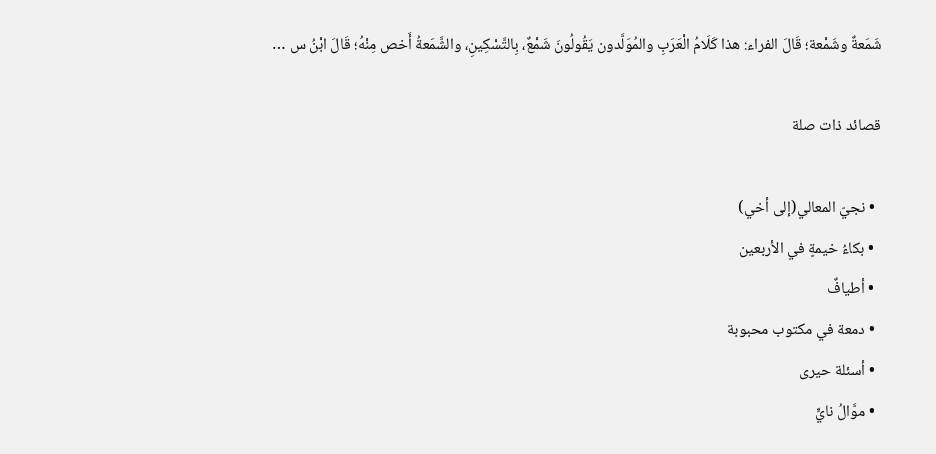شَمَعةٌ وشَمْعة؛ قَالَ الفراء: هذا كَلَامُ الْعَرَبِ والمُوَلَّدون يَقُولُونَ شَمْعٌ، بِالتَّسْكِينِ، والشَّمَعةُ أَخص مِنْهُ؛ قَالَ ابْنُ س …

قصائد ذات صلة

  • نجيّ المعالي(إلى أخي)
  • بكاءُ خيمةٍ في الأربعين
  • أطيافٌ
  • دمعة في مكتوب محبوبة
  • أسئلة حيرى
  • موَّالُ نايٍّ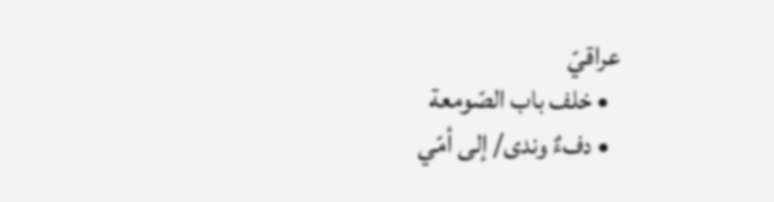عراقيّ
  • خلف باب الصّومعة
  • دفءٌ وندى/ إلى أمّي